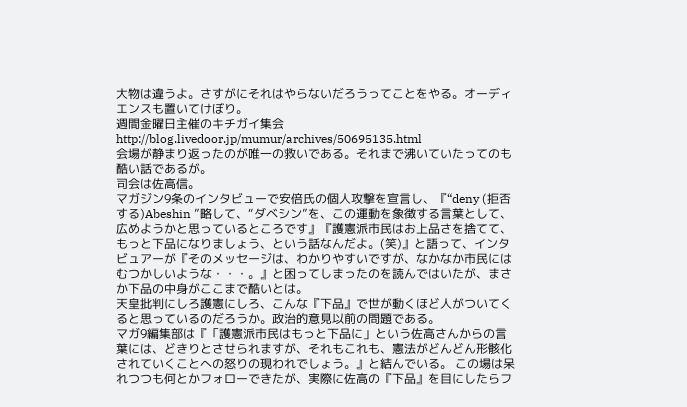大物は違うよ。さすがにそれはやらないだろうってことをやる。オーディエンスも置いてけぼり。
週間金曜日主催のキチガイ集会
http://blog.livedoor.jp/mumur/archives/50695135.html
会場が静まり返ったのが唯一の救いである。それまで沸いていたってのも酷い話であるが。
司会は佐高信。
マガジン9条のインタビューで安倍氏の個人攻撃を宣言し、『“deny (拒否する)Abeshin ”略して、“ダベシン”を、この運動を象徴する言葉として、広めようかと思っているところです』『護憲派市民はお上品さを捨てて、もっと下品になりましょう、という話なんだよ。(笑)』と語って、インタビュアーが『そのメッセージは、わかりやすいですが、なかなか市民にはむつかしいような・・・。』と困ってしまったのを読んではいたが、まさか下品の中身がここまで酷いとは。
天皇批判にしろ護憲にしろ、こんな『下品』で世が動くほど人がついてくると思っているのだろうか。政治的意見以前の問題である。
マガ9編集部は『「護憲派市民はもっと下品に」という佐高さんからの言葉には、どきりとさせられますが、それもこれも、憲法がどんどん形骸化されていくことへの怒りの現われでしょう。』と結んでいる。 この場は呆れつつも何とかフォローできたが、実際に佐高の『下品』を目にしたらフ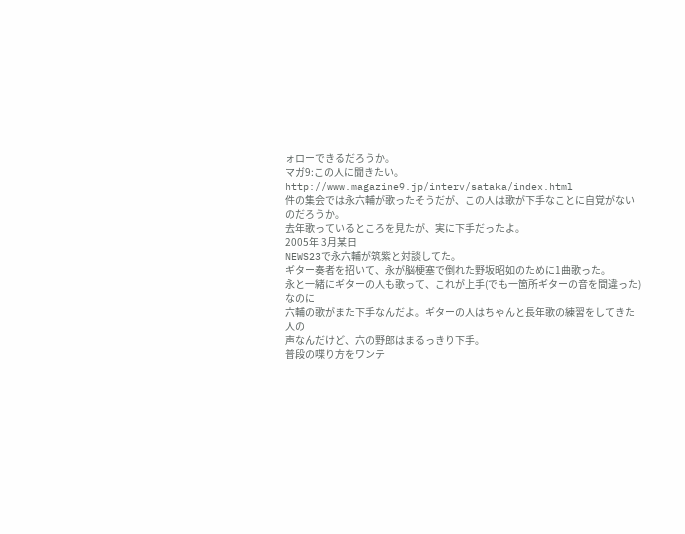ォローできるだろうか。
マガ9:この人に聞きたい。
http://www.magazine9.jp/interv/sataka/index.html
件の集会では永六輔が歌ったそうだが、この人は歌が下手なことに自覚がないのだろうか。
去年歌っているところを見たが、実に下手だったよ。
2005年 3月某日
NEWS23で永六輔が筑紫と対談してた。
ギター奏者を招いて、永が脳梗塞で倒れた野坂昭如のために1曲歌った。
永と一緒にギターの人も歌って、これが上手(でも一箇所ギターの音を間違った)なのに
六輔の歌がまた下手なんだよ。ギターの人はちゃんと長年歌の練習をしてきた人の
声なんだけど、六の野郎はまるっきり下手。
普段の喋り方をワンテ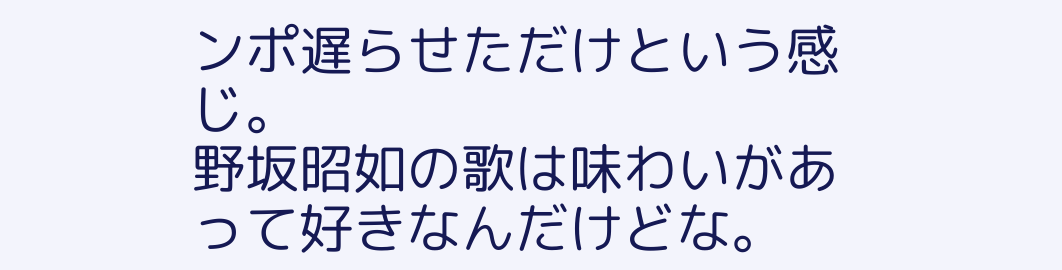ンポ遅らせただけという感じ。
野坂昭如の歌は味わいがあって好きなんだけどな。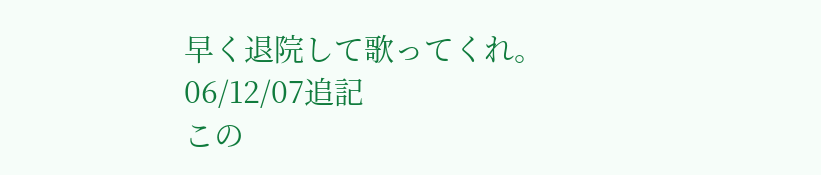早く退院して歌ってくれ。
06/12/07追記
この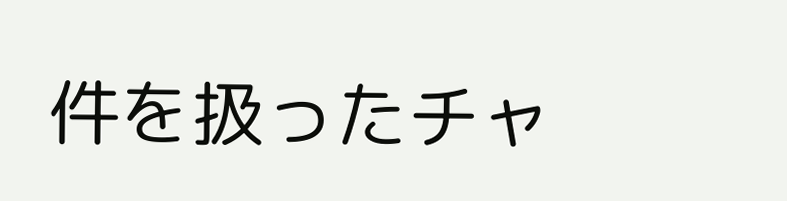件を扱ったチャ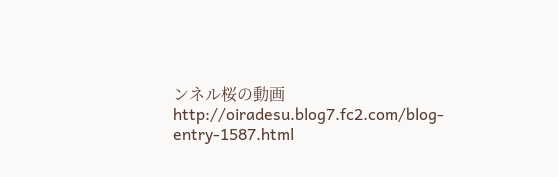ンネル桜の動画
http://oiradesu.blog7.fc2.com/blog-entry-1587.html